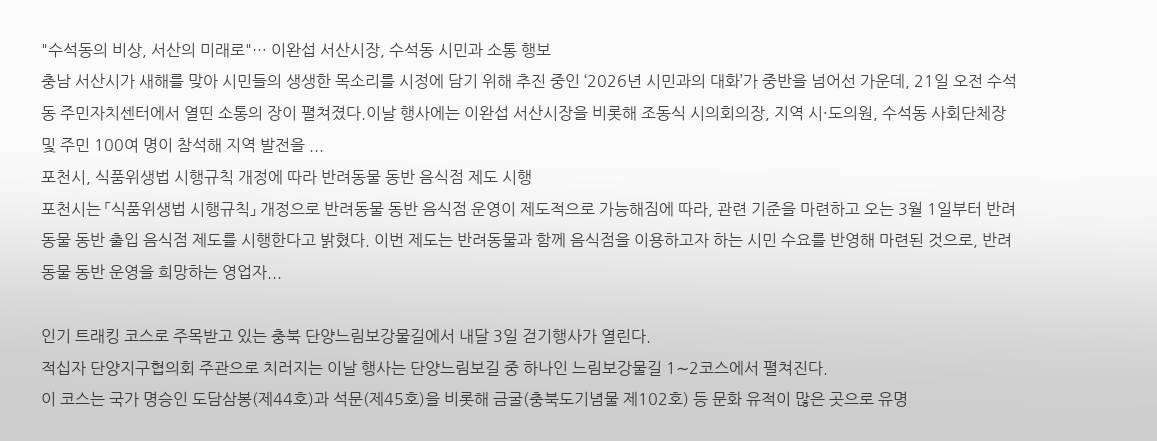"수석동의 비상, 서산의 미래로"… 이완섭 서산시장, 수석동 시민과 소통 행보
충남 서산시가 새해를 맞아 시민들의 생생한 목소리를 시정에 담기 위해 추진 중인 ‘2026년 시민과의 대화’가 중반을 넘어선 가운데, 21일 오전 수석동 주민자치센터에서 열띤 소통의 장이 펼쳐졌다.이날 행사에는 이완섭 서산시장을 비롯해 조동식 시의회의장, 지역 시·도의원, 수석동 사회단체장 및 주민 100여 명이 참석해 지역 발전을 ...
포천시, 식품위생법 시행규칙 개정에 따라 반려동물 동반 음식점 제도 시행
포천시는 「식품위생법 시행규칙」 개정으로 반려동물 동반 음식점 운영이 제도적으로 가능해짐에 따라, 관련 기준을 마련하고 오는 3월 1일부터 반려동물 동반 출입 음식점 제도를 시행한다고 밝혔다. 이번 제도는 반려동물과 함께 음식점을 이용하고자 하는 시민 수요를 반영해 마련된 것으로, 반려동물 동반 운영을 희망하는 영업자...

인기 트래킹 코스로 주목받고 있는 충북 단양느림보강물길에서 내달 3일 걷기행사가 열린다.
적십자 단양지구협의회 주관으로 치러지는 이날 행사는 단양느림보길 중 하나인 느림보강물길 1∼2코스에서 펼쳐진다.
이 코스는 국가 명승인 도담삼봉(제44호)과 석문(제45호)을 비롯해 금굴(충북도기념물 제102호) 등 문화 유적이 많은 곳으로 유명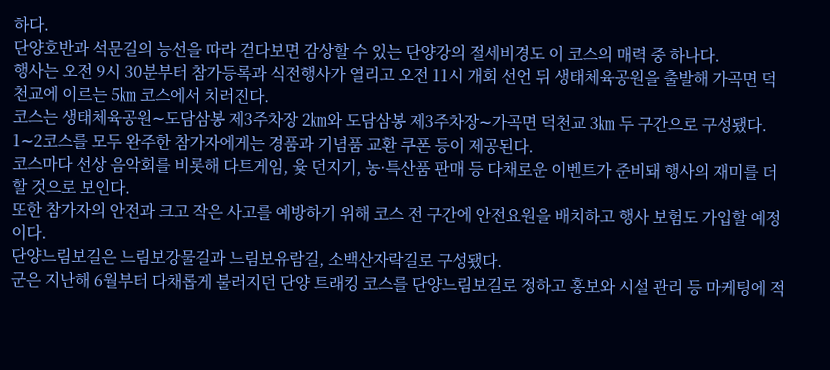하다.
단양호반과 석문길의 능선을 따라 걷다보면 감상할 수 있는 단양강의 절세비경도 이 코스의 매력 중 하나다.
행사는 오전 9시 30분부터 참가등록과 식전행사가 열리고 오전 11시 개회 선언 뒤 생태체육공원을 출발해 가곡면 덕천교에 이르는 5㎞ 코스에서 치러진다.
코스는 생태체육공원∼도담삼봉 제3주차장 2㎞와 도담삼봉 제3주차장∼가곡면 덕천교 3㎞ 두 구간으로 구성됐다.
1∼2코스를 모두 완주한 참가자에게는 경품과 기념품 교환 쿠폰 등이 제공된다.
코스마다 선상 음악회를 비롯해 다트게임, 윷 던지기, 농·특산품 판매 등 다채로운 이벤트가 준비돼 행사의 재미를 더할 것으로 보인다.
또한 참가자의 안전과 크고 작은 사고를 예방하기 위해 코스 전 구간에 안전요원을 배치하고 행사 보험도 가입할 예정이다.
단양느림보길은 느림보강물길과 느림보유람길, 소백산자락길로 구성됐다.
군은 지난해 6월부터 다채롭게 불러지던 단양 트래킹 코스를 단양느림보길로 정하고 홍보와 시설 관리 등 마케팅에 적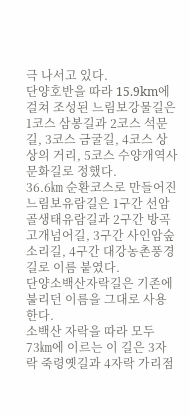극 나서고 있다.
단양호반을 따라 15.9km에 걸쳐 조성된 느림보강물길은 1코스 삼봉길과 2코스 석문길, 3코스 금굴길, 4코스 상상의 거리, 5코스 수양개역사문화길로 정했다.
36.6㎞ 순환코스로 만들어진 느림보유람길은 1구간 선암골생태유람길과 2구간 방곡고개넘어길, 3구간 사인암숲소리길, 4구간 대강농촌풍경길로 이름 붙였다.
단양소백산자락길은 기존에 불리던 이름을 그대로 사용한다.
소백산 자락을 따라 모두 73㎞에 이르는 이 길은 3자락 죽령옛길과 4자락 가리점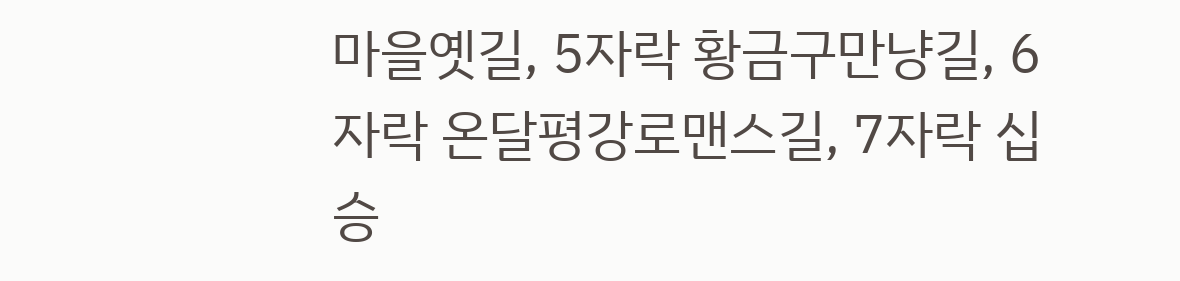마을옛길, 5자락 황금구만냥길, 6자락 온달평강로맨스길, 7자락 십승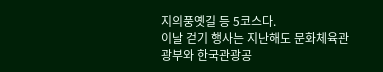지의풍옛길 등 5코스다.
이날 걷기 행사는 지난해도 문화체육관광부와 한국관광공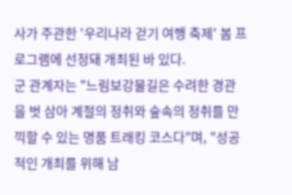사가 주관한 '우리나라 걷기 여행 축제' 봄 프로그램에 선정돼 개최된 바 있다.
군 관계자는 "느림보강물길은 수려한 경관을 벗 삼아 계절의 정취와 숲속의 정취를 만끽할 수 있는 명품 트래킹 코스다"며, "성공적인 개최를 위해 남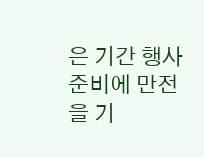은 기간 행사 준비에 만전을 기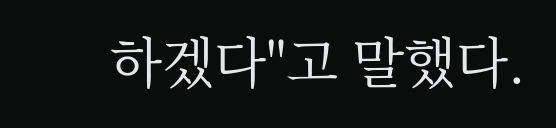하겠다"고 말했다.